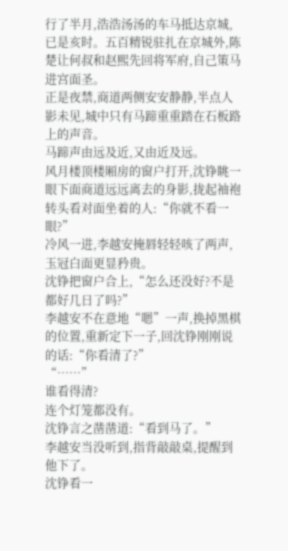行了半月,浩浩汤汤的车马抵达京城,已是亥时。五百精锐驻扎在京城外,陈楚让何叔和赵熙先回将军府,自己策马进宫面圣。
正是夜禁,商道两侧安安静静,半点人影未见,城中只有马蹄重重踏在石板路上的声音。
马蹄声由远及近,又由近及远。
风月楼顶楼厢房的窗户打开,沈铮眺一眼下面商道远远离去的身影,拢起袖袍转头看对面坐着的人:“你就不看一眼?”
冷风一进,李越安掩唇轻轻咳了两声,玉冠白面更显矜贵。
沈铮把窗户合上,“怎么还没好?不是都好几日了吗?”
李越安不在意地“嗯”一声,换掉黑棋的位置,重新定下一子,回沈铮刚刚说的话:“你看清了?”
“……”
谁看得清?
连个灯笼都没有。
沈铮言之凿凿道:“看到马了。”
李越安当没听到,指背敲敲桌,提醒到他下了。
沈铮看一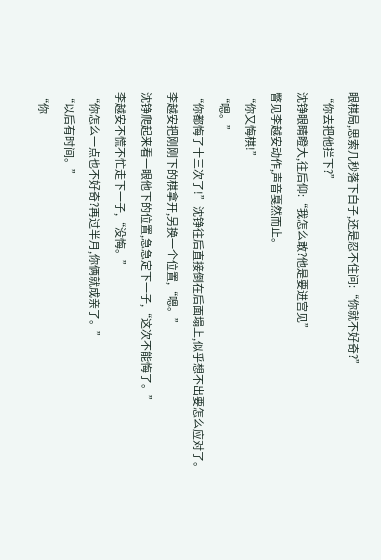眼棋局,思索几秒落下白子,还是忍不住问:“你就不好奇?”
“你去把他拦下?”
沈铮眼睛瞪大,往后仰:“我怎么敢?他是要进宫见”
瞥见李越安动作,声音戛然而止。
“你又悔棋!”
“嗯。”
“你都悔了十三次了!”沈铮往后直接倒在后面塌上,似乎想不出要怎么应对了。
李越安把刚刚下的棋拿开,另换一个位置,“嗯。”
沈铮爬起来看一眼他下的位置,急急定下一子,“这次不能悔了。”
李越安不慌不忙走下一子,“没悔。”
“你怎么一点也不好奇?再过半月,你俩就成亲了。”
“以后有时间。”
“你